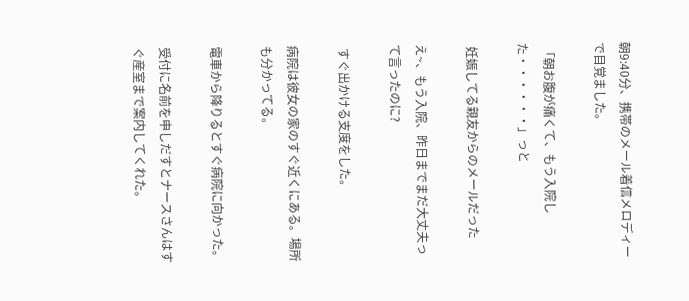朝9:40分、携帯のメール着信メロディーで目覚ました。

 「朝お腹が痛くて、もう入院した・・・・・・」っと

 妊娠してる親友からのメールだった

え~、もう入院、昨日までまだ大丈夫って言ったのに?

 すぐ出かける支度をした。

病院は彼女の家のすぐ近くにある。場所も分かってる。

電車から降りるとすぐ病院に向かった。

受付に名前を申しだすとナースさんはすぐ産室まで案内してくれた。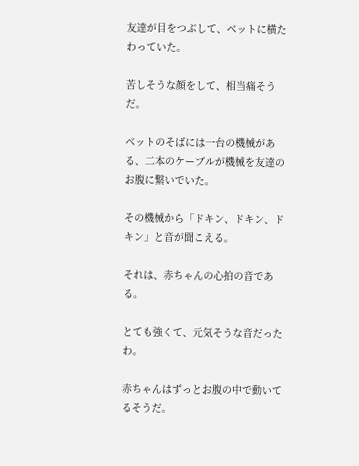友達が目をつぶして、ベットに横たわっていた。

苦しそうな顔をして、相当痛そうだ。

ベットのそばには一台の機械がある、二本のケーブルが機械を友達のお腹に繋いでいた。

その機械から「ドキン、ドキン、ドキン」と音が聞こえる。

それは、赤ちゃんの心拍の音である。

とても強くて、元気そうな音だったわ。

赤ちゃんはずっとお腹の中で動いてるそうだ。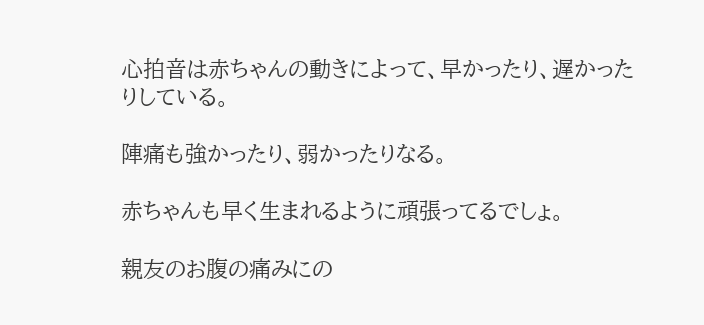心拍音は赤ちゃんの動きによって、早かったり、遅かったりしている。

陣痛も強かったり、弱かったりなる。

赤ちゃんも早く生まれるように頑張ってるでしょ。

親友のお腹の痛みにの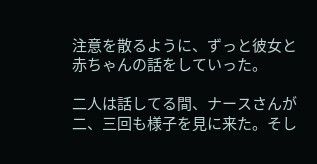注意を散るように、ずっと彼女と赤ちゃんの話をしていった。

二人は話してる間、ナースさんが二、三回も様子を見に来た。そし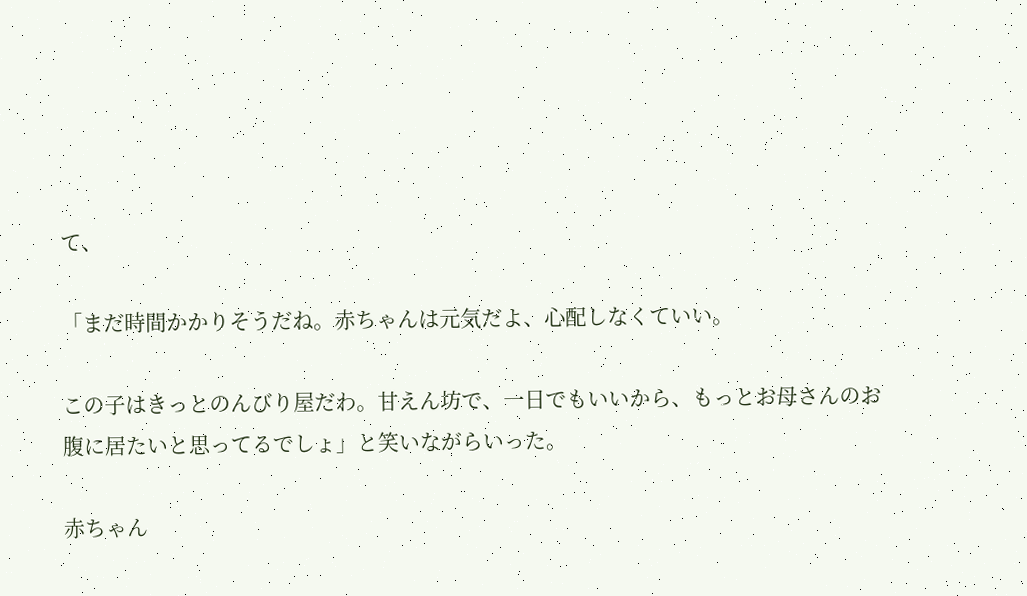て、

「まだ時間かかりそうだね。赤ちゃんは元気だよ、心配しなくていい。

この子はきっとのんびり屋だわ。甘えん坊で、一日でもいいから、もっとお母さんのお腹に居たいと思ってるでしょ」と笑いながらいった。

赤ちゃん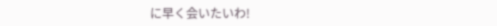に早く会いたいわ!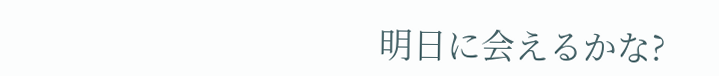明日に会えるかな?